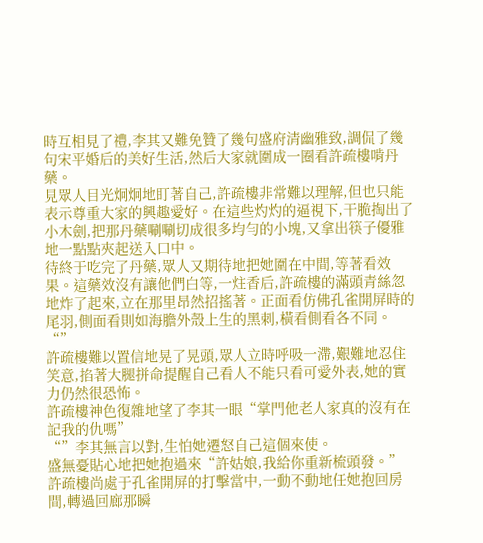時互相見了禮,李其又難免贊了幾句盛府清幽雅致,調侃了幾句宋平婚后的美好生活,然后大家就圍成一圈看許疏樓啃丹藥。
見眾人目光炯炯地盯著自己,許疏樓非常難以理解,但也只能表示尊重大家的興趣愛好。在這些灼灼的逼視下,干脆掏出了小木劍,把那丹藥唰唰切成很多均勻的小塊,又拿出筷子優雅地一點點夾起送入口中。
待終于吃完了丹藥,眾人又期待地把她圍在中間,等著看效果。這藥效沒有讓他們白等,一炷香后,許疏樓的滿頭青絲忽地炸了起來,立在那里昂然招搖著。正面看仿佛孔雀開屏時的尾羽,側面看則如海膽外殼上生的黑刺,橫看側看各不同。
“”
許疏樓難以置信地晃了晃頭,眾人立時呼吸一滯,艱難地忍住笑意,掐著大腿拼命提醒自己看人不能只看可愛外表,她的實力仍然很恐怖。
許疏樓神色復雜地望了李其一眼“掌門他老人家真的沒有在記我的仇嗎”
“”李其無言以對,生怕她遷怒自己這個來使。
盛無憂貼心地把她抱過來“許姑娘,我給你重新梳頭發。”
許疏樓尚處于孔雀開屏的打擊當中,一動不動地任她抱回房間,轉過回廊那瞬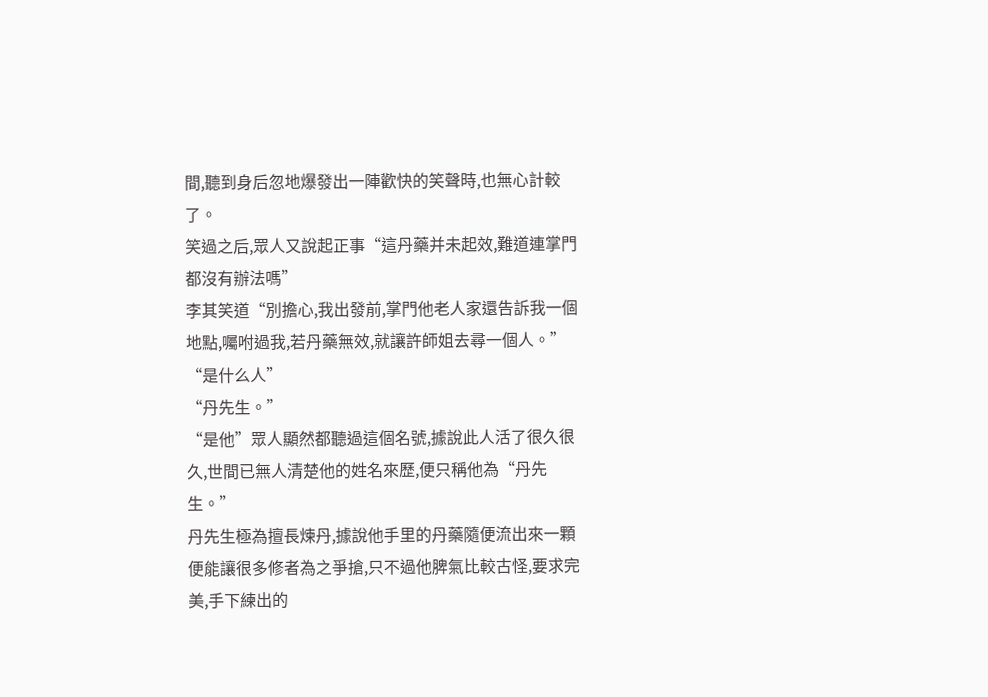間,聽到身后忽地爆發出一陣歡快的笑聲時,也無心計較了。
笑過之后,眾人又說起正事“這丹藥并未起效,難道連掌門都沒有辦法嗎”
李其笑道“別擔心,我出發前,掌門他老人家還告訴我一個地點,囑咐過我,若丹藥無效,就讓許師姐去尋一個人。”
“是什么人”
“丹先生。”
“是他”眾人顯然都聽過這個名號,據說此人活了很久很久,世間已無人清楚他的姓名來歷,便只稱他為“丹先生。”
丹先生極為擅長煉丹,據說他手里的丹藥隨便流出來一顆便能讓很多修者為之爭搶,只不過他脾氣比較古怪,要求完美,手下練出的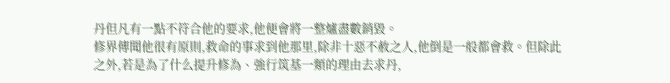丹但凡有一點不符合他的要求,他便會將一整爐盡數銷毀。
修界傳聞他很有原則,救命的事求到他那里,除非十惡不赦之人,他倒是一般都會救。但除此之外,若是為了什么提升修為、強行筑基一類的理由去求丹,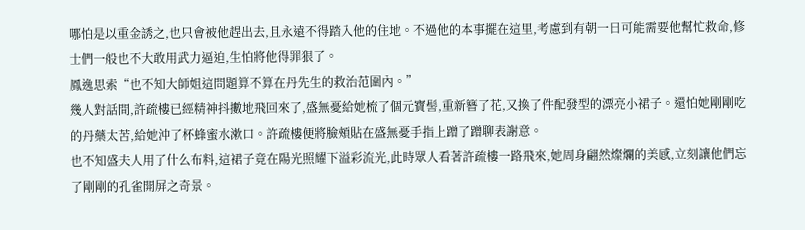哪怕是以重金誘之,也只會被他趕出去,且永遠不得踏入他的住地。不過他的本事擺在這里,考慮到有朝一日可能需要他幫忙救命,修士們一般也不大敢用武力逼迫,生怕將他得罪狠了。
鳳逸思索“也不知大師姐這問題算不算在丹先生的救治范圍內。”
幾人對話間,許疏樓已經精神抖擻地飛回來了,盛無憂給她梳了個元寶髻,重新簪了花,又換了件配發型的漂亮小裙子。還怕她剛剛吃的丹藥太苦,給她沖了杯蜂蜜水漱口。許疏樓便將臉頰貼在盛無憂手指上蹭了蹭聊表謝意。
也不知盛夫人用了什么布料,這裙子竟在陽光照耀下溢彩流光,此時眾人看著許疏樓一路飛來,她周身翩然燦爛的美感,立刻讓他們忘了剛剛的孔雀開屏之奇景。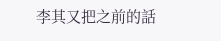李其又把之前的話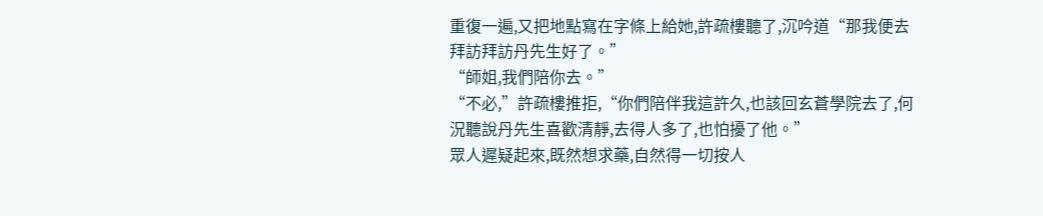重復一遍,又把地點寫在字條上給她,許疏樓聽了,沉吟道“那我便去拜訪拜訪丹先生好了。”
“師姐,我們陪你去。”
“不必,”許疏樓推拒,“你們陪伴我這許久,也該回玄蒼學院去了,何況聽說丹先生喜歡清靜,去得人多了,也怕擾了他。”
眾人遲疑起來,既然想求藥,自然得一切按人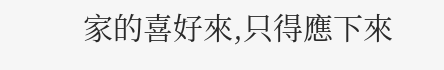家的喜好來,只得應下來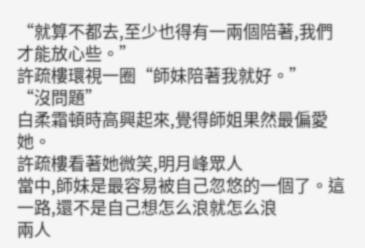“就算不都去,至少也得有一兩個陪著,我們才能放心些。”
許疏樓環視一圈“師妹陪著我就好。”
“沒問題”
白柔霜頓時高興起來,覺得師姐果然最偏愛她。
許疏樓看著她微笑,明月峰眾人
當中,師妹是最容易被自己忽悠的一個了。這一路,還不是自己想怎么浪就怎么浪
兩人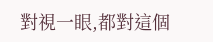對視一眼,都對這個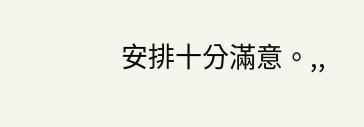安排十分滿意。,,